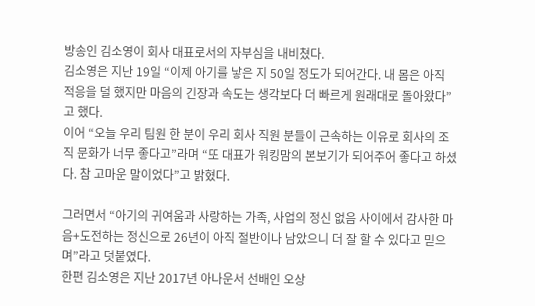방송인 김소영이 회사 대표로서의 자부심을 내비쳤다.
김소영은 지난 19일 “이제 아기를 낳은 지 50일 정도가 되어간다. 내 몸은 아직 적응을 덜 했지만 마음의 긴장과 속도는 생각보다 더 빠르게 원래대로 돌아왔다”고 했다.
이어 “오늘 우리 팀원 한 분이 우리 회사 직원 분들이 근속하는 이유로 회사의 조직 문화가 너무 좋다고”라며 “또 대표가 워킹맘의 본보기가 되어주어 좋다고 하셨다. 참 고마운 말이었다”고 밝혔다.

그러면서 “아기의 귀여움과 사랑하는 가족, 사업의 정신 없음 사이에서 감사한 마음+도전하는 정신으로 26년이 아직 절반이나 남았으니 더 잘 할 수 있다고 믿으며”라고 덧붙였다.
한편 김소영은 지난 2017년 아나운서 선배인 오상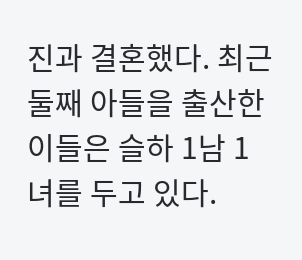진과 결혼했다. 최근 둘째 아들을 출산한 이들은 슬하 1남 1녀를 두고 있다.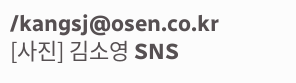/kangsj@osen.co.kr
[사진] 김소영 SNS